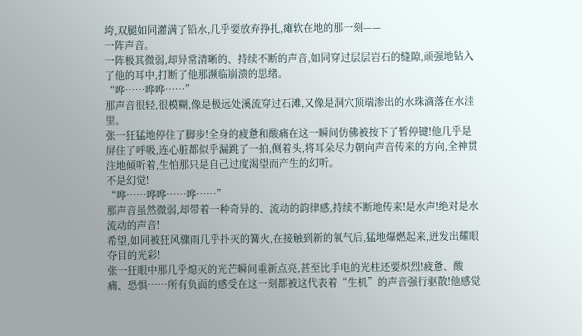垮,双腿如同灌满了铅水,几乎要放弃挣扎,瘫软在地的那一刻——
一阵声音。
一阵极其微弱,却异常清晰的、持续不断的声音,如同穿过层层岩石的缝隙,顽强地钻入了他的耳中,打断了他那濒临崩溃的思绪。
“哗……哗哗……”
那声音很轻,很模糊,像是极远处溪流穿过石滩,又像是洞穴顶端渗出的水珠滴落在水洼里。
张一狂猛地停住了脚步!全身的疲惫和酸痛在这一瞬间仿佛被按下了暂停键!他几乎是屏住了呼吸,连心脏都似乎漏跳了一拍,侧着头,将耳朵尽力朝向声音传来的方向,全神贯注地倾听着,生怕那只是自己过度渴望而产生的幻听。
不是幻觉!
“哗……哗哗……哗……”
那声音虽然微弱,却带着一种奇异的、流动的韵律感,持续不断地传来!是水声!绝对是水流动的声音!
希望,如同被狂风骤雨几乎扑灭的篝火,在接触到新的氧气后,猛地爆燃起来,迸发出耀眼夺目的光彩!
张一狂眼中那几乎熄灭的光芒瞬间重新点亮,甚至比手电的光柱还要炽烈!疲惫、酸痛、恐惧……所有负面的感受在这一刻都被这代表着“生机”的声音强行驱散!他感觉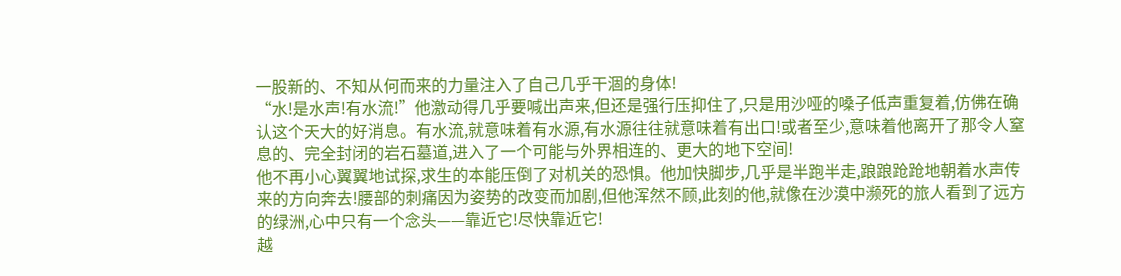一股新的、不知从何而来的力量注入了自己几乎干涸的身体!
“水!是水声!有水流!”他激动得几乎要喊出声来,但还是强行压抑住了,只是用沙哑的嗓子低声重复着,仿佛在确认这个天大的好消息。有水流,就意味着有水源,有水源往往就意味着有出口!或者至少,意味着他离开了那令人窒息的、完全封闭的岩石墓道,进入了一个可能与外界相连的、更大的地下空间!
他不再小心翼翼地试探,求生的本能压倒了对机关的恐惧。他加快脚步,几乎是半跑半走,踉踉跄跄地朝着水声传来的方向奔去!腰部的刺痛因为姿势的改变而加剧,但他浑然不顾,此刻的他,就像在沙漠中濒死的旅人看到了远方的绿洲,心中只有一个念头——靠近它!尽快靠近它!
越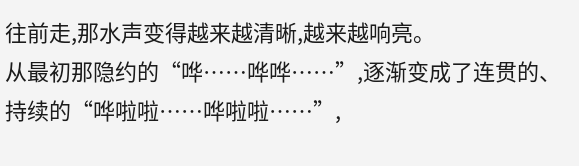往前走,那水声变得越来越清晰,越来越响亮。
从最初那隐约的“哗……哗哗……”,逐渐变成了连贯的、持续的“哗啦啦……哗啦啦……”,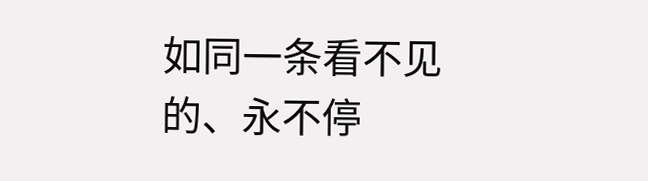如同一条看不见的、永不停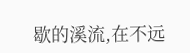歇的溪流,在不远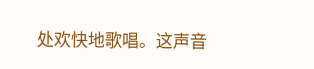处欢快地歌唱。这声音